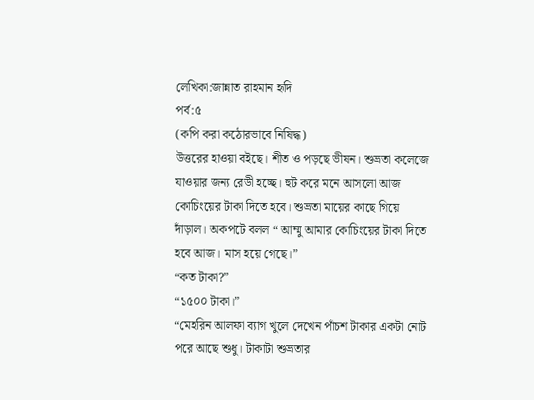লেখিকা:জান্নাত রাহমান হৃদি
পর্ব:৫
(কপি করা কঠোরভাবে নিষিদ্ধ)
উত্তরের হাওয়া বইছে। শীত ও পড়ছে ভীষন। শুভ্রতা কলেজে যাওয়ার জন্য রেডী হচ্ছে। হুট করে মনে আসলো আজ কোচিংয়ের টাকা দিতে হবে। শুভ্রতা মায়ের কাছে গিয়ে দাঁড়াল। অকপটে বলল “ আম্মু আমার কোচিংয়ের টাকা দিতে হবে আজ। মাস হয়ে গেছে।”
“কত টাকা?”
“১৫০০ টাকা।”
“মেহরিন আলফা ব্যাগ খুলে দেখেন পাঁচশ টাকার একটা নোট পরে আছে শুধু। টাকাটা শুভ্রতার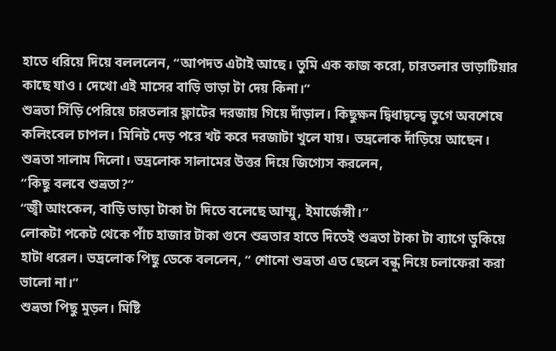হাতে ধরিয়ে দিয়ে বলললেন, “আপদত এটাই আছে। তুমি এক কাজ করো, চারতলার ভাড়াটিয়ার কাছে যাও। দেখো এই মাসের বাড়ি ভাড়া টা দেয় কিনা।”
শুভ্রতা সিঁড়ি পেরিয়ে চারতলার ফ্লাটের দরজায় গিয়ে দাঁড়াল। কিছুক্ষন দ্বিধাদ্বন্দ্বে ভুগে অবশেষে কলিংবেল চাপল। মিনিট দেড় পরে খট করে দরজাটা খুলে যায়। ভদ্রলোক দাঁড়িয়ে আছেন। শুভ্রতা সালাম দিলো। ভদ্রলোক সালামের উত্তর দিয়ে জিগ্যেস করলেন,
“কিছু বলবে শুভ্রতা?”
“জ্বী আংকেল, বাড়ি ভাড়া টাকা টা দিতে বলেছে আম্মু, ইমার্জেন্সী।”
লোকটা পকেট থেকে পাঁচ হাজার টাকা গুনে শুভ্রতার হাতে দিতেই শুভ্রতা টাকা টা ব্যাগে ডুকিয়ে হাটা ধরেল। ভদ্রলোক পিছু ডেকে বললেন, “ শোনো শুভ্রতা এত ছেলে বন্ধু নিয়ে চলাফেরা করা ভালো না।”
শুভ্রতা পিছু মুড়ল। মিষ্টি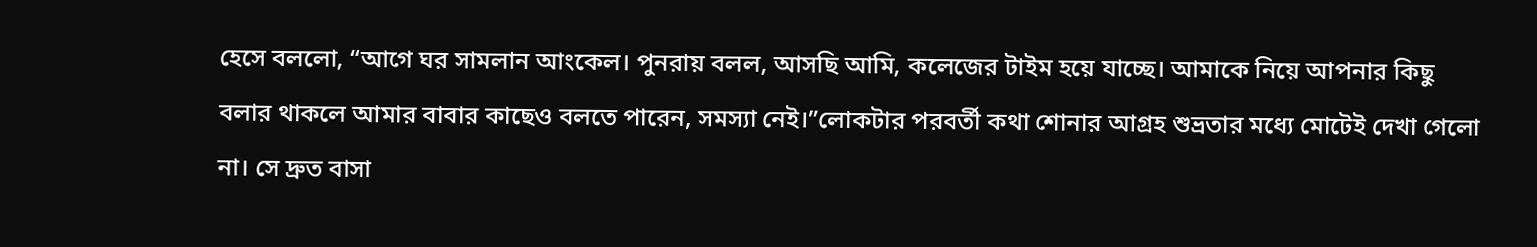হেসে বললো, “আগে ঘর সামলান আংকেল। পুনরায় বলল, আসছি আমি, কলেজের টাইম হয়ে যাচ্ছে। আমাকে নিয়ে আপনার কিছু বলার থাকলে আমার বাবার কাছেও বলতে পারেন, সমস্যা নেই।”লোকটার পরবর্তী কথা শোনার আগ্রহ শুভ্রতার মধ্যে মোটেই দেখা গেলো না। সে দ্রুত বাসা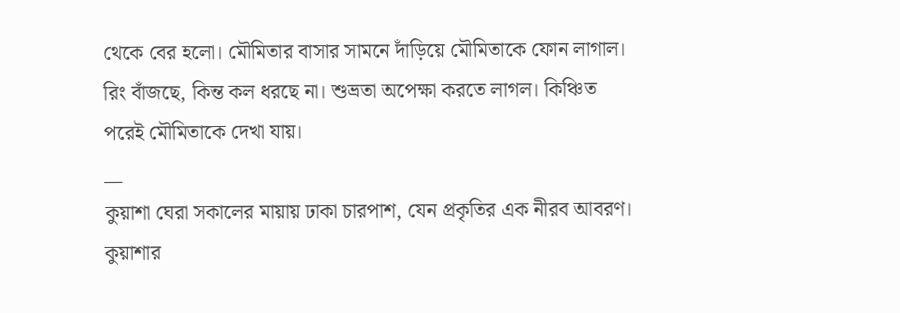থেকে বের হলো। মৌমিতার বাসার সামনে দাঁড়িয়ে মৌমিতাকে ফোন লাগাল। রিং বাঁজছে, কিন্ত কল ধরছে না। শুভ্রতা অপেক্ষা করতে লাগল। কিঞ্চিত পরেই মৌমিতাকে দেখা যায়।
__
কুয়াশা ঘেরা সকালের মায়ায় ঢাকা চারপাশ, যেন প্রকৃতির এক নীরব আবরণ। কুয়াশার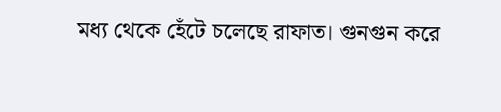মধ্য থেকে হেঁটে চলেছে রাফাত। গুনগুন করে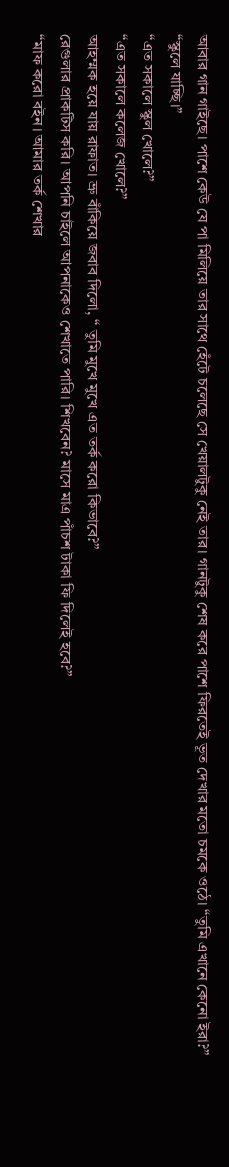আবার গান গাইছে। পাশে কেউ যে পা মিলিয়ে তার সাথে হেঁটে চলেছে সে খেয়ালটুকু নেই তার। গানটুকু শেষ করে পাশে ফিরতেই ভূত দেখার মতো চমকে ওঠে। “তুমি এখানে কেনো ইরা?”
“স্কুলে যাচ্ছি।”
“এত সকালে স্কুল খোলে?”
“এত সকালে কলেজ খোলে?”
আহম্মক হয়ে যায় রাফাত। ভ্রু বাঁকিয়ে জবাব দিলো, “ তুমি মুখে মুখে এত তর্ক করো কিভাবে?”
রেগুলার প্রাকটিস করি। আপনি চাইলে আপনাকেও শেখাতে পারি। শিখবেন? মাসে মাএ পাঁচশ টাকা ফি দিলেই হবে?”
“মাফ করো বইন। আমার তর্ক শেখার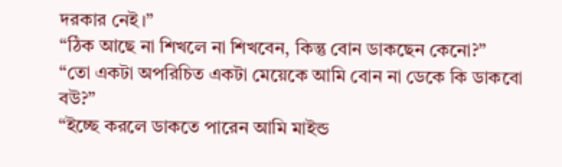দরকার নেই।”
“ঠিক আছে না শিখলে না শিখবেন, কিন্তু বোন ডাকছেন কেনো?”
“তো একটা অপরিচিত একটা মেয়েকে আমি বোন না ডেকে কি ডাকবো বউ?”
“ইচ্ছে করলে ডাকতে পারেন আমি মাইন্ড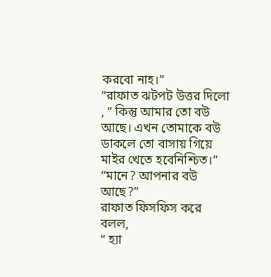করবো নাহ।”
“রাফাত ঝটপট উত্তর দিলো
, “ কিন্তু আমার তো বউ আছে। এখন তোমাকে বউ ডাকলে তো বাসায় গিয়ে মাইর খেতে হবেনিশ্চিত।”
“মানে? আপনার বউ আছে?”
রাফাত ফিসফিস করে বলল,
“ হ্যা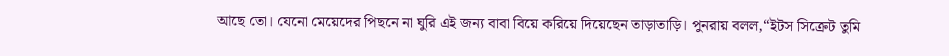আছে তো। যেনো মেয়েদের পিছনে না ঘুরি এই জন্য বাবা বিয়ে করিয়ে দিয়েছেন তাড়াতাড়ি। পুনরায় বলল,“ইটস সিক্রেট তুমি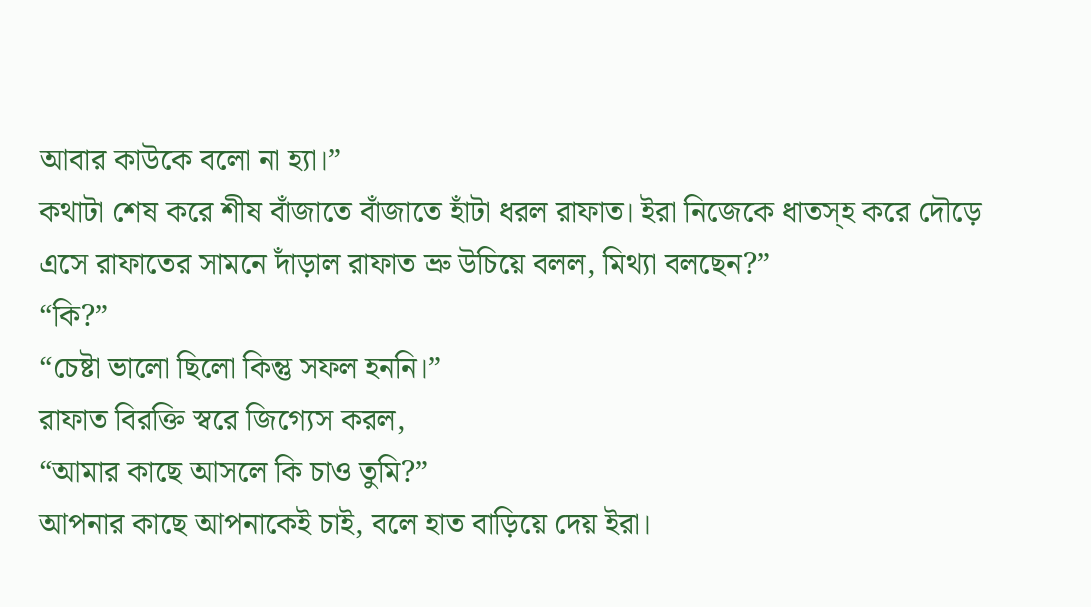আবার কাউকে বলো না হ্যা।”
কথাটা শেষ করে শীষ বাঁজাতে বাঁজাতে হাঁটা ধরল রাফাত। ইরা নিজেকে ধাতস্হ করে দৌড়ে এসে রাফাতের সামনে দাঁড়াল রাফাত ভ্রু উচিয়ে বলল, মিথ্যা বলছেন?”
“কি?”
“চেষ্টা ভালো ছিলো কিন্তু সফল হননি।”
রাফাত বিরক্তি স্বরে জিগ্যেস করল,
“আমার কাছে আসলে কি চাও তুমি?”
আপনার কাছে আপনাকেই চাই, বলে হাত বাড়িয়ে দেয় ইরা।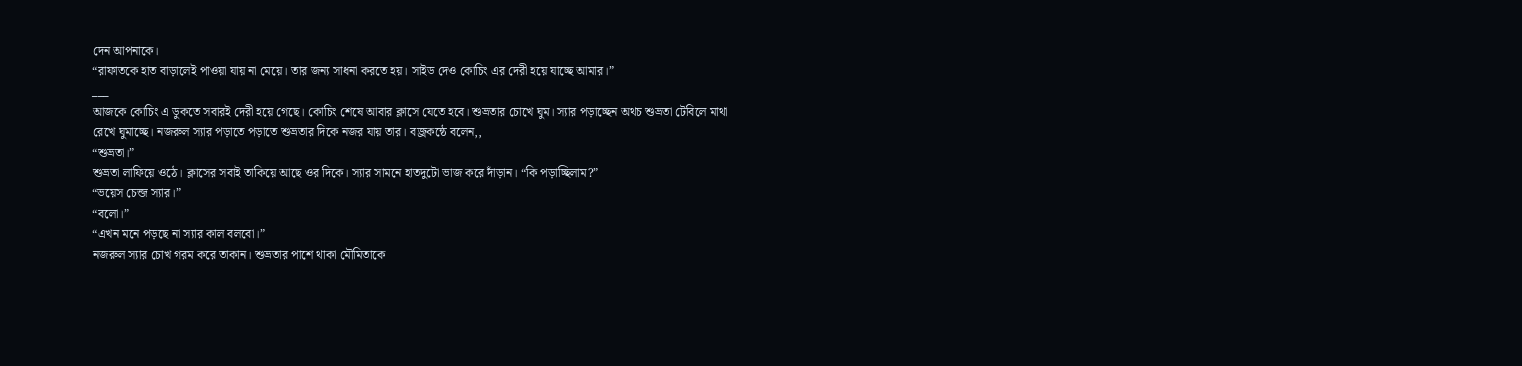দেন আপনাকে।
“রাফাতকে হাত বাড়ালেই পাওয়া যায় না মেয়ে। তার জন্য সাধনা করতে হয়। সাইড দেও কোচিং এর দেরী হয়ে যাচ্ছে আমার।”
___
আজকে কোচিং এ ডুকতে সবারই দেরী হয়ে গেছে। কোচিং শেষে আবার ক্লাসে যেতে হবে। শুভ্রতার চোখে ঘুম। স্যার পড়াচ্ছেন অথচ শুভ্রতা টেবিলে মাথা রেখে ঘুমাচ্ছে। নজরুল স্যার পড়াতে পড়াতে শুভ্রতার দিকে নজর যায় তার। বজ্রকন্ঠে বলেন,,
“শুভ্রতা।”
শুভ্রতা লাফিয়ে ওঠে। ক্লাসের সবাই তাকিয়ে আছে ওর দিকে। স্যার সামনে হাতদুটো ভাজ করে দাঁড়ান। “কি পড়াচ্ছিলাম?”
“ভয়েস চেন্জ স্যার।”
“বলো।”
“এখন মনে পড়ছে না স্যার কাল বলবো।”
নজরুল স্যার চোখ গরম করে তাকান। শুভ্রতার পাশে থাকা মৌমিতাকে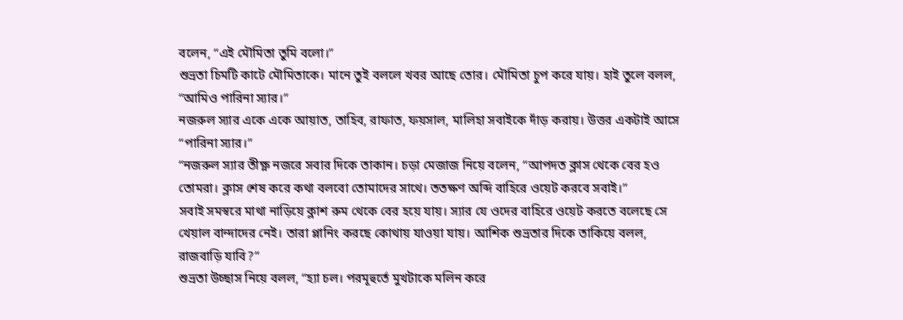বলেন, “এই মৌমিতা তুমি বলো।”
শুভ্রতা চিমটি কাটে মৌমিতাকে। মানে তুই বললে খবর আছে তোর। মৌমিতা চুপ করে যায়। হাই তুলে বলল, “আমিও পারিনা স্যার।”
নজরুল স্যার একে একে আয়াত, তাহিব, রাফাত, ফয়সাল, মালিহা সবাইকে দাঁড় করায়। উত্তর একটাই আসে “পারিনা স্যার।”
“নজরুল স্যার তীক্ষ্ণ নজরে সবার দিকে তাকান। চড়া মেজাজ নিয়ে বলেন, “আপদত ক্লাস থেকে বের হও তোমরা। ক্লাস শেষ করে কথা বলবো তোমাদের সাথে। ততক্ষণ অব্দি বাহিরে ওয়েট করবে সবাই।”
সবাই সমস্বরে মাথা নাড়িয়ে ক্লাশ রুম থেকে বের হয়ে যায়। স্যার যে ওদের বাহিরে ওয়েট করতে বলেছে সে খেয়াল বান্দাদের নেই। তারা প্লানিং করছে কোথায় যাওয়া যায়। আশিক শুভ্রতার দিকে তাকিয়ে বলল, রাজবাড়ি যাবি?”
শুভ্রতা উচ্ছাস নিয়ে বলল, “হ্যা চল। পরমূহুর্তে মুখটাকে মলিন করে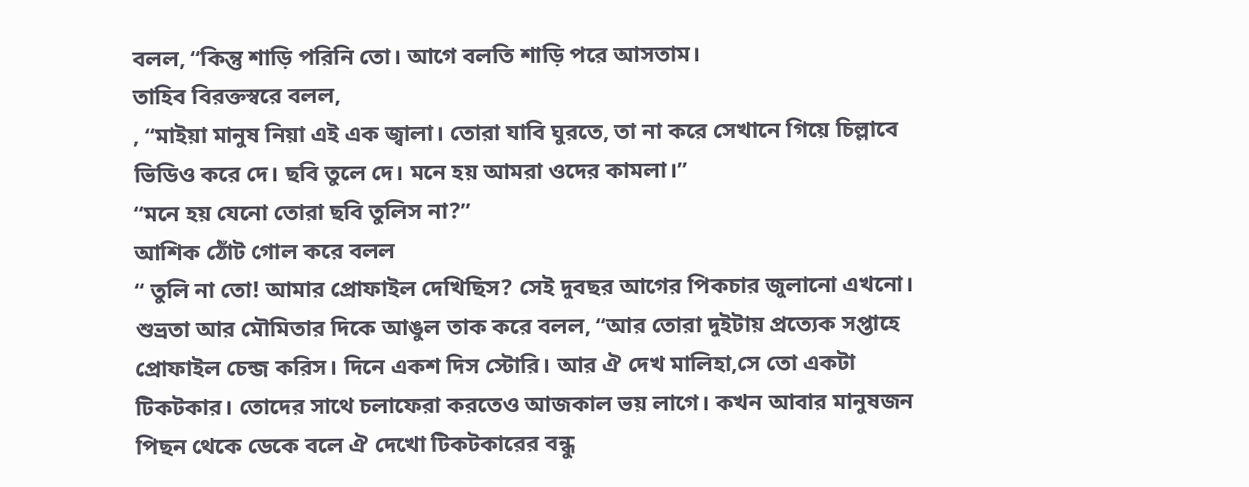বলল, “কিন্তু শাড়ি পরিনি তো। আগে বলতি শাড়ি পরে আসতাম।
তাহিব বিরক্তস্বরে বলল,
, “মাইয়া মানুষ নিয়া এই এক জ্বালা। তোরা যাবি ঘুরতে, তা না করে সেখানে গিয়ে চিল্লাবে ভিডিও করে দে। ছবি তুলে দে। মনে হয় আমরা ওদের কামলা।”
“মনে হয় যেনো তোরা ছবি তুলিস না?”
আশিক ঠোঁট গোল করে বলল
“ তুলি না তো! আমার প্রোফাইল দেখিছিস? সেই দুবছর আগের পিকচার জুলানো এখনো। শুভ্রতা আর মৌমিতার দিকে আঙুল তাক করে বলল, “আর তোরা দুইটায় প্রত্যেক সপ্তাহে প্রোফাইল চেন্জ করিস। দিনে একশ দিস স্টোরি। আর ঐ দেখ মালিহা,সে তো একটা টিকটকার। তোদের সাথে চলাফেরা করতেও আজকাল ভয় লাগে। কখন আবার মানুষজন পিছন থেকে ডেকে বলে ঐ দেখো টিকটকারের বন্ধু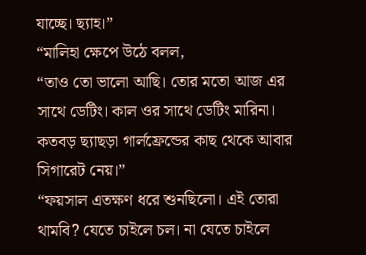যাচ্ছে। ছ্যাহ।”
“মালিহা ক্ষেপে উঠে বলল,
“তাও তো ভালো আছি। তোর মতো আজ এর সাথে ডেটিং। কাল ওর সাথে ডেটিং মারিনা। কতবড় ছ্যাছড়া গার্লফ্রেন্ডের কাছ থেকে আবার সিগারেট নেয়।”
“ফয়সাল এতক্ষণ ধরে শুনছিলো। এই তোরা থামবি? যেতে চাইলে চল। না যেতে চাইলে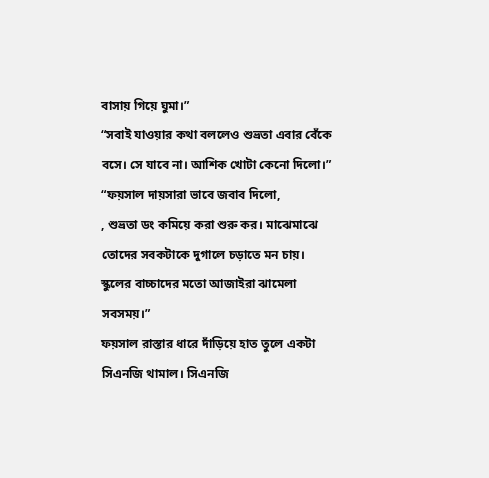বাসায় গিয়ে ঘুমা।”
“সবাই যাওয়ার কথা বললেও শুভ্রতা এবার বেঁকে বসে। সে যাবে না। আশিক খোটা কেনো দিলো।”
“ফয়সাল দায়সারা ভাবে জবাব দিলো,
, শুভ্রতা ডং কমিয়ে করা শুরু কর। মাঝেমাঝে তোদের সবকটাকে দুগালে চড়াতে মন চায়। স্কুলের বাচ্চাদের মতো আজাইরা ঝামেলা সবসময়।”
ফয়সাল রাস্তার ধারে দাঁড়িয়ে হাত তুলে একটা সিএনজি থামাল। সিএনজি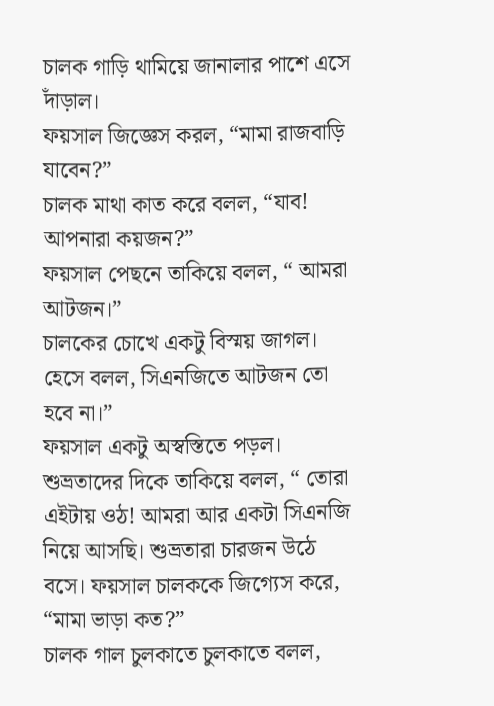চালক গাড়ি থামিয়ে জানালার পাশে এসে দাঁড়াল।
ফয়সাল জিজ্ঞেস করল, “মামা রাজবাড়ি যাবেন?”
চালক মাথা কাত করে বলল, “যাব! আপনারা কয়জন?”
ফয়সাল পেছনে তাকিয়ে বলল, “ আমরা আটজন।”
চালকের চোখে একটু বিস্ময় জাগল। হেসে বলল, সিএনজিতে আটজন তো হবে না।”
ফয়সাল একটু অস্বস্তিতে পড়ল। শুভ্রতাদের দিকে তাকিয়ে বলল, “ তোরা এইটায় ওঠ! আমরা আর একটা সিএনজি নিয়ে আসছি। শুভ্রতারা চারজন উঠে বসে। ফয়সাল চালককে জিগ্যেস করে, “মামা ভাড়া কত?”
চালক গাল চুলকাতে চুলকাতে বলল,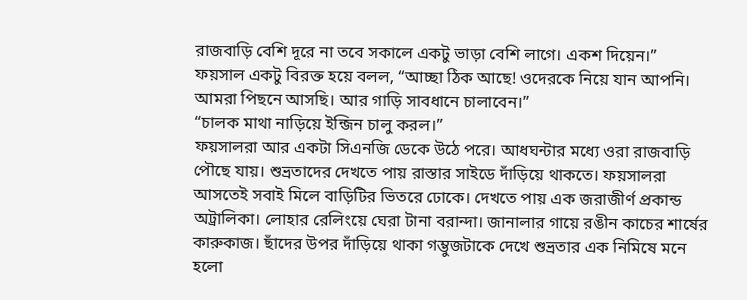রাজবাড়ি বেশি দূরে না তবে সকালে একটু ভাড়া বেশি লাগে। একশ দিয়েন।”
ফয়সাল একটু বিরক্ত হয়ে বলল, “আচ্ছা ঠিক আছে! ওদেরকে নিয়ে যান আপনি। আমরা পিছনে আসছি। আর গাড়ি সাবধানে চালাবেন।”
“চালক মাথা নাড়িয়ে ইন্জিন চালু করল।”
ফয়সালরা আর একটা সিএনজি ডেকে উঠে পরে। আধঘন্টার মধ্যে ওরা রাজবাড়ি পৌছে যায়। শুভ্রতাদের দেখতে পায় রাস্তার সাইডে দাঁড়িয়ে থাকতে। ফয়সালরা আসতেই সবাই মিলে বাড়িটির ভিতরে ঢোকে। দেখতে পায় এক জরাজীর্ণ প্রকান্ড অট্রালিকা। লোহার রেলিংয়ে ঘেরা টানা বরান্দা। জানালার গায়ে রঙীন কাচের শার্ষের কারুকাজ। ছাঁদের উপর দাঁড়িয়ে থাকা গম্ভুজটাকে দেখে শুভ্রতার এক নিমিষে মনে হলো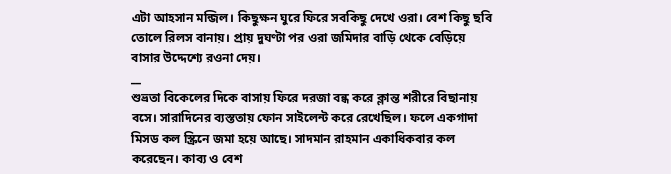এটা আহসান মন্জিল। কিছুক্ষন ঘুরে ফিরে সবকিছু দেখে ওরা। বেশ কিছু ছবি তোলে রিলস বানায়। প্রায় দুঘণ্টা পর ওরা জমিদার বাড়ি থেকে বেড়িয়ে বাসার উদ্দেশ্যে রওনা দেয়।
__
শুভ্রতা বিকেলের দিকে বাসায় ফিরে দরজা বন্ধ করে ক্লান্ত শরীরে বিছানায় বসে। সারাদিনের ব্যস্ততায় ফোন সাইলেন্ট করে রেখেছিল। ফলে একগাদা মিসড কল স্ক্রিনে জমা হয়ে আছে। সাদমান রাহমান একাধিকবার কল করেছেন। কাব্য ও বেশ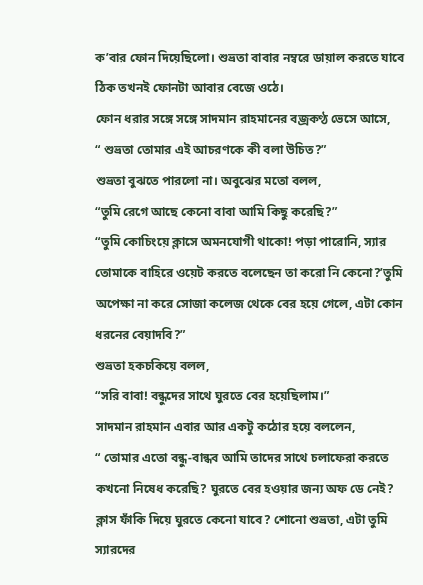ক’বার ফোন দিয়েছিলো। শুভ্রতা বাবার নম্বরে ডায়াল করতে যাবে ঠিক তখনই ফোনটা আবার বেজে ওঠে।
ফোন ধরার সঙ্গে সঙ্গে সাদমান রাহমানের বজ্রকণ্ঠ ভেসে আসে,
“ শুভ্রতা তোমার এই আচরণকে কী বলা উচিত?”
শুভ্রতা বুঝতে পারলো না। অবুঝের মতো বলল,
“তুমি রেগে আছে কেনো বাবা আমি কিছু করেছি?”
“তুমি কোচিংয়ে ক্লাসে অমনযোগী থাকো! পড়া পারোনি, স্যার তোমাকে বাহিরে ওয়েট করতে বলেছেন তা করো নি কেনো?’তুমি অপেক্ষা না করে সোজা কলেজ থেকে বের হয়ে গেলে, এটা কোন ধরনের বেয়াদবি?”
শুভ্রতা হকচকিয়ে বলল,
“সরি বাবা! বন্ধুদের সাথে ঘুরতে বের হয়েছিলাম।”
সাদমান রাহমান এবার আর একটু কঠোর হয়ে বললেন,
“ তোমার এতো বন্ধু-বান্ধব আমি তাদের সাথে চলাফেরা করতে কখনো নিষেধ করেছি? ঘুরতে বের হওয়ার জন্য অফ ডে নেই? ক্লাস ফাঁকি দিয়ে ঘুরতে কেনো যাবে? শোনো শুভ্রতা, এটা তুমি স্যারদের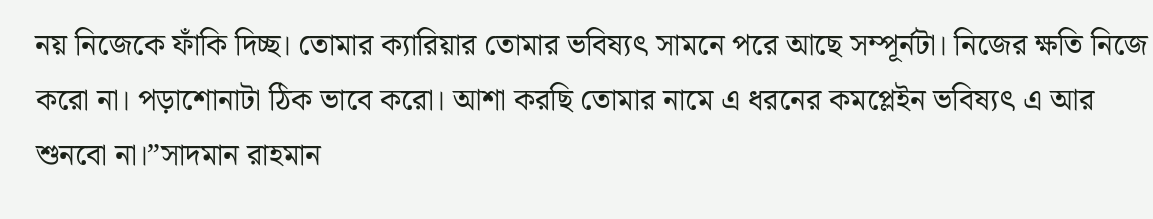নয় নিজেকে ফাঁকি দিচ্ছ। তোমার ক্যারিয়ার তোমার ভবিষ্যৎ সামনে পরে আছে সম্পূর্নটা। নিজের ক্ষতি নিজে করো না। পড়াশোনাটা ঠিক ভাবে করো। আশা করছি তোমার নামে এ ধরনের কমপ্লেইন ভবিষ্যৎ এ আর শুনবো না।”সাদমান রাহমান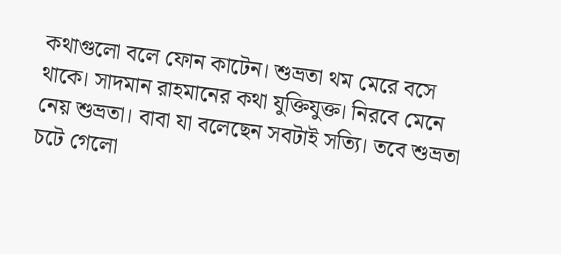কথাগুলো বলে ফোন কাটেন। শুভ্রতা থম মেরে বসে থাকে। সাদমান রাহমানের কথা যুক্তিযুক্ত। নিরবে মেনে নেয় শুভ্রতা। বাবা যা বলেছেন সবটাই সত্যি। তবে শুভ্রতা চটে গেলো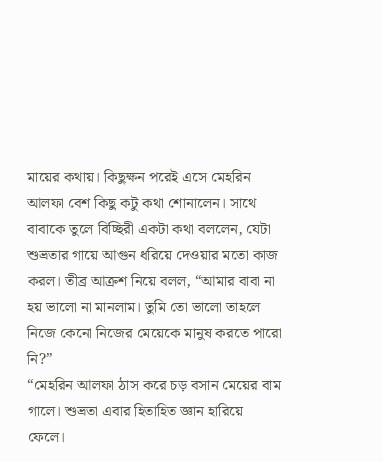মায়ের কথায়। কিছুক্ষন পরেই এসে মেহরিন আলফা বেশ কিছু কটু কথা শোনালেন। সাথে বাবাকে তুলে বিচ্ছিরী একটা কথা বললেন, যেটা শুভ্রতার গায়ে আগুন ধরিয়ে দেওয়ার মতো কাজ করল। তীব্র আক্রশ নিয়ে বলল, “আমার বাবা না হয় ভালো না মানলাম। তুমি তো ভালো তাহলে নিজে কেনো নিজের মেয়েকে মানুষ করতে পারো নি?”
“মেহরিন আলফা ঠাস করে চড় বসান মেয়ের বাম গালে। শুভ্রতা এবার হিতাহিত জ্ঞান হারিয়ে ফেলে।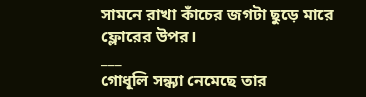সামনে রাখা কাঁচের জগটা ছুড়ে মারে ফ্লোরের উপর।
___
গোধূলি সন্ধ্যা নেমেছে তার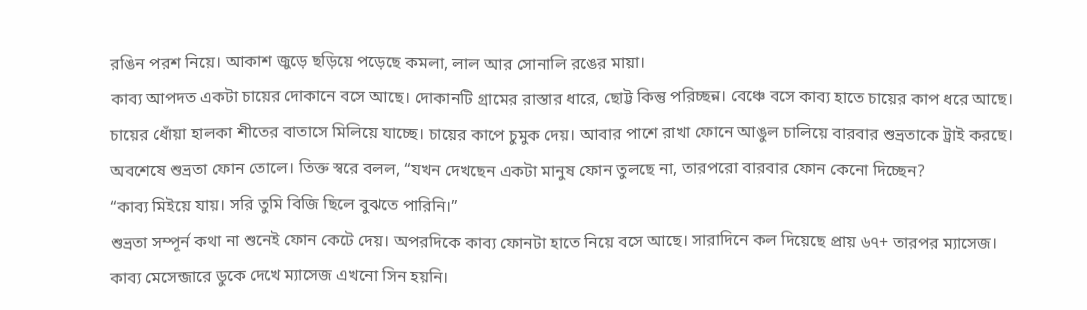রঙিন পরশ নিয়ে। আকাশ জুড়ে ছড়িয়ে পড়েছে কমলা, লাল আর সোনালি রঙের মায়া।
কাব্য আপদত একটা চায়ের দোকানে বসে আছে। দোকানটি গ্রামের রাস্তার ধারে, ছোট্ট কিন্তু পরিচ্ছন্ন। বেঞ্চে বসে কাব্য হাতে চায়ের কাপ ধরে আছে। চায়ের ধোঁয়া হালকা শীতের বাতাসে মিলিয়ে যাচ্ছে। চায়ের কাপে চুমুক দেয়। আবার পাশে রাখা ফোনে আঙুল চালিয়ে বারবার শুভ্রতাকে ট্রাই করছে। অবশেষে শুভ্রতা ফোন তোলে। তিক্ত স্বরে বলল, “যখন দেখছেন একটা মানুষ ফোন তুলছে না, তারপরো বারবার ফোন কেনো দিচ্ছেন?
“কাব্য মিইয়ে যায়। সরি তুমি বিজি ছিলে বুঝতে পারিনি।”
শুভ্রতা সম্পূর্ন কথা না শুনেই ফোন কেটে দেয়। অপরদিকে কাব্য ফোনটা হাতে নিয়ে বসে আছে। সারাদিনে কল দিয়েছে প্রায় ৬৭+ তারপর ম্যাসেজ। কাব্য মেসেন্জারে ডুকে দেখে ম্যাসেজ এখনো সিন হয়নি।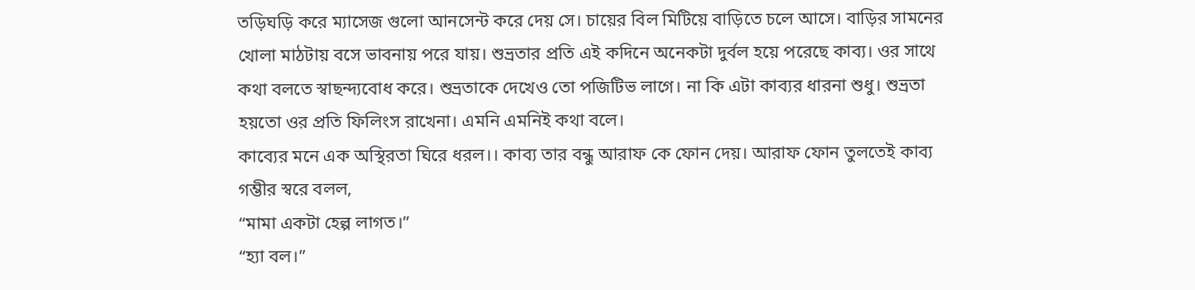তড়িঘড়ি করে ম্যাসেজ গুলো আনসেন্ট করে দেয় সে। চায়ের বিল মিটিয়ে বাড়িতে চলে আসে। বাড়ির সামনের খোলা মাঠটায় বসে ভাবনায় পরে যায়। শুভ্রতার প্রতি এই কদিনে অনেকটা দুর্বল হয়ে পরেছে কাব্য। ওর সাথে কথা বলতে স্বাছন্দ্যবোধ করে। শুভ্রতাকে দেখেও তো পজিটিভ লাগে। না কি এটা কাব্যর ধারনা শুধু। শুভ্রতা হয়তো ওর প্রতি ফিলিংস রাখেনা। এমনি এমনিই কথা বলে।
কাব্যের মনে এক অস্থিরতা ঘিরে ধরল।। কাব্য তার বন্ধু আরাফ কে ফোন দেয়। আরাফ ফোন তুলতেই কাব্য গম্ভীর স্বরে বলল,
“মামা একটা হেল্প লাগত।”
“হ্যা বল।”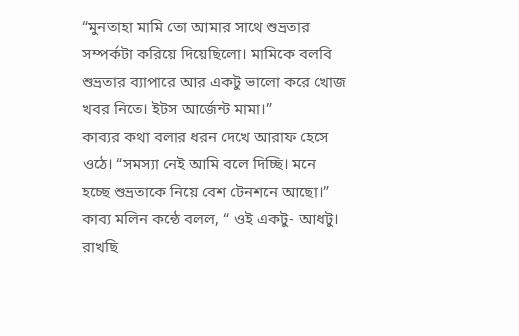“মুনতাহা মামি তো আমার সাথে শুভ্রতার সম্পর্কটা করিয়ে দিয়েছিলো। মামিকে বলবি শুভ্রতার ব্যাপারে আর একটু ভালো করে খোজ খবর নিতে। ইটস আর্জেন্ট মামা।”
কাব্যর কথা বলার ধরন দেখে আরাফ হেসে ওঠে। “সমস্যা নেই আমি বলে দিচ্ছি। মনে হচ্ছে শুভ্রতাকে নিয়ে বেশ টেনশনে আছো।”
কাব্য মলিন কন্ঠে বলল, “ ওই একটু- আধটু। রাখছি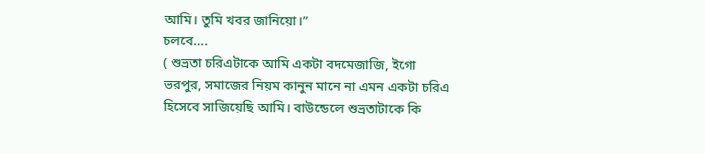আমি। তুমি খবর জানিয়ো।”
চলবে….
( শুভ্রতা চরিএটাকে আমি একটা বদমেজাজি, ইগো ভরপুর, সমাজের নিয়ম কানুন মানে না এমন একটা চরিএ হিসেবে সাজিয়েছি আমি। বাউন্ডেলে শুভ্রতাটাকে কি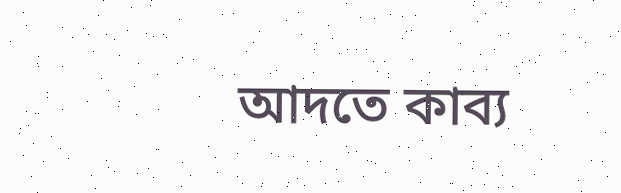আদতে কাব্য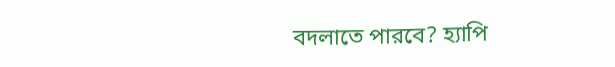বদলাতে পারবে? হ্যাপি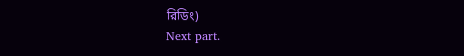রিডিং)
Next part.